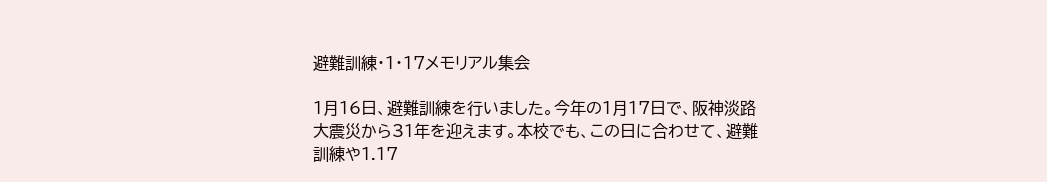避難訓練・1・17メモリアル集会

1月16日、避難訓練を行いました。今年の1月17日で、阪神淡路大震災から31年を迎えます。本校でも、この日に合わせて、避難訓練や1.17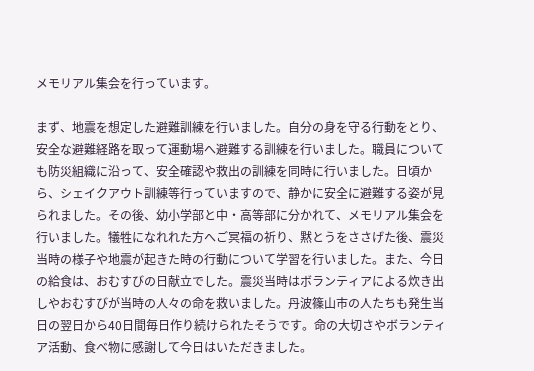メモリアル集会を行っています。

まず、地震を想定した避難訓練を行いました。自分の身を守る行動をとり、安全な避難経路を取って運動場へ避難する訓練を行いました。職員についても防災組織に沿って、安全確認や救出の訓練を同時に行いました。日頃から、シェイクアウト訓練等行っていますので、静かに安全に避難する姿が見られました。その後、幼小学部と中・高等部に分かれて、メモリアル集会を行いました。犠牲になれれた方へご冥福の祈り、黙とうをささげた後、震災当時の様子や地震が起きた時の行動について学習を行いました。また、今日の給食は、おむすびの日献立でした。震災当時はボランティアによる炊き出しやおむすびが当時の人々の命を救いました。丹波篠山市の人たちも発生当日の翌日から40日間毎日作り続けられたそうです。命の大切さやボランティア活動、食べ物に感謝して今日はいただきました。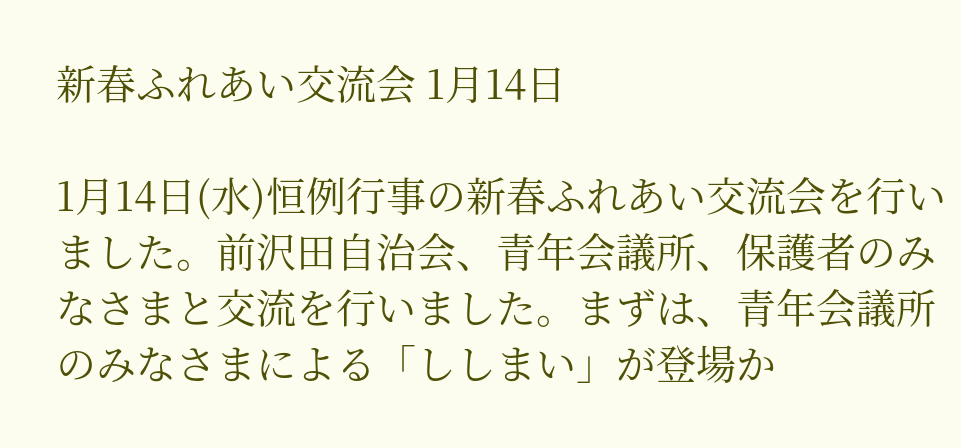新春ふれあい交流会 1月14日

1月14日(水)恒例行事の新春ふれあい交流会を行いました。前沢田自治会、青年会議所、保護者のみなさまと交流を行いました。まずは、青年会議所のみなさまによる「ししまい」が登場か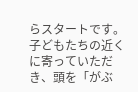らスタートです。子どもたちの近くに寄っていただき、頭を「がぶ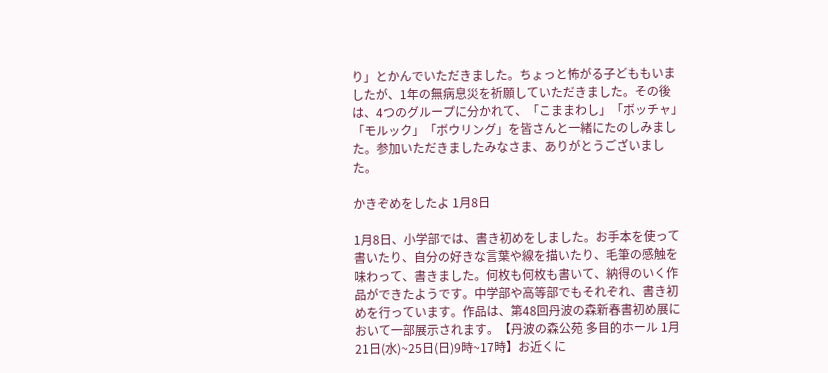り」とかんでいただきました。ちょっと怖がる子どももいましたが、1年の無病息災を祈願していただきました。その後は、4つのグループに分かれて、「こままわし」「ボッチャ」「モルック」「ボウリング」を皆さんと一緒にたのしみました。参加いただきましたみなさま、ありがとうございました。

かきぞめをしたよ 1月8日

1月8日、小学部では、書き初めをしました。お手本を使って書いたり、自分の好きな言葉や線を描いたり、毛筆の感触を味わって、書きました。何枚も何枚も書いて、納得のいく作品ができたようです。中学部や高等部でもそれぞれ、書き初めを行っています。作品は、第48回丹波の森新春書初め展において一部展示されます。【丹波の森公苑 多目的ホール 1月21日(水)~25日(日)9時~17時】お近くに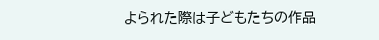よられた際は子どもたちの作品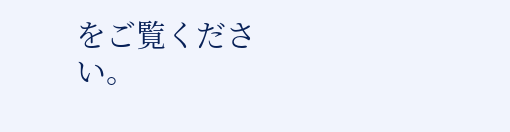をご覧ください。